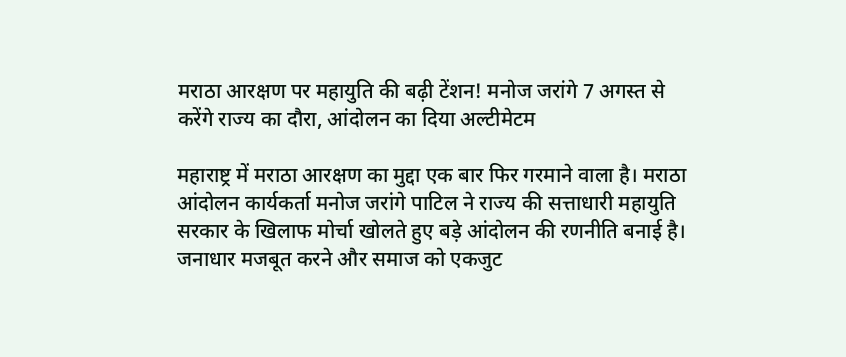मराठा आरक्षण पर महायुति की बढ़ी टेंशन! मनोज जरांगे 7 अगस्त से करेंगे राज्य का दौरा, आंदोलन का दिया अल्टीमेटम

महाराष्ट्र में मराठा आरक्षण का मुद्दा एक बार फिर गरमाने वाला है। मराठा आंदोलन कार्यकर्ता मनोज जरांगे पाटिल ने राज्य की सत्ताधारी महायुति सरकार के खिलाफ मोर्चा खोलते हुए बड़े आंदोलन की रणनीति बनाई है। जनाधार मजबूत करने और समाज को एकजुट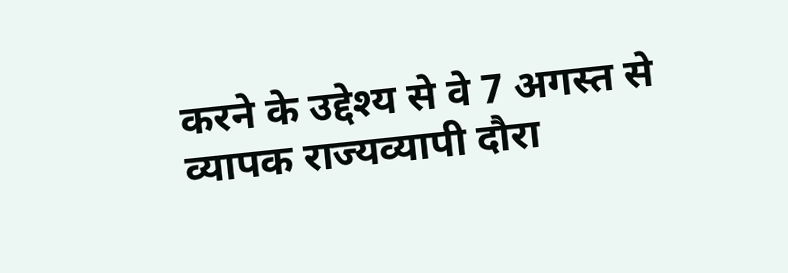करने के उद्देश्य से वे 7 अगस्त से व्यापक राज्यव्यापी दौरा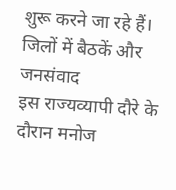शुरू करने जा रहे हैं।
जिलों में बैठकें और जनसंवाद
इस राज्यव्यापी दौरे के दौरान मनोज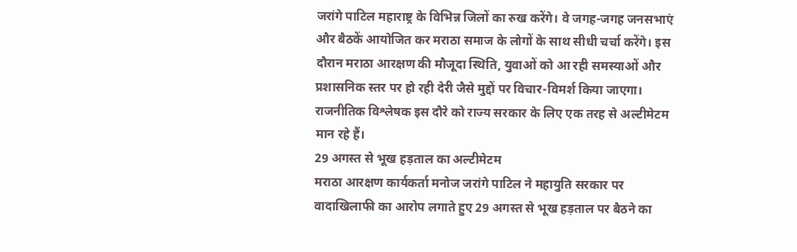जरांगे पाटिल महाराष्ट्र के विभिन्न जिलों का रुख करेंगे। वे जगह-जगह जनसभाएं और बैठकें आयोजित कर मराठा समाज के लोगों के साथ सीधी चर्चा करेंगे। इस दौरान मराठा आरक्षण की मौजूदा स्थिति, युवाओं को आ रही समस्याओं और प्रशासनिक स्तर पर हो रही देरी जैसे मुद्दों पर विचार-विमर्श किया जाएगा। राजनीतिक विश्लेषक इस दौरे को राज्य सरकार के लिए एक तरह से अल्टीमेटम मान रहे हैं।
29 अगस्त से भूख हड़ताल का अल्टीमेटम
मराठा आरक्षण कार्यकर्ता मनोज जरांगे पाटिल ने महायुति सरकार पर वादाखिलाफी का आरोप लगाते हुए 29 अगस्त से भूख हड़ताल पर बैठने का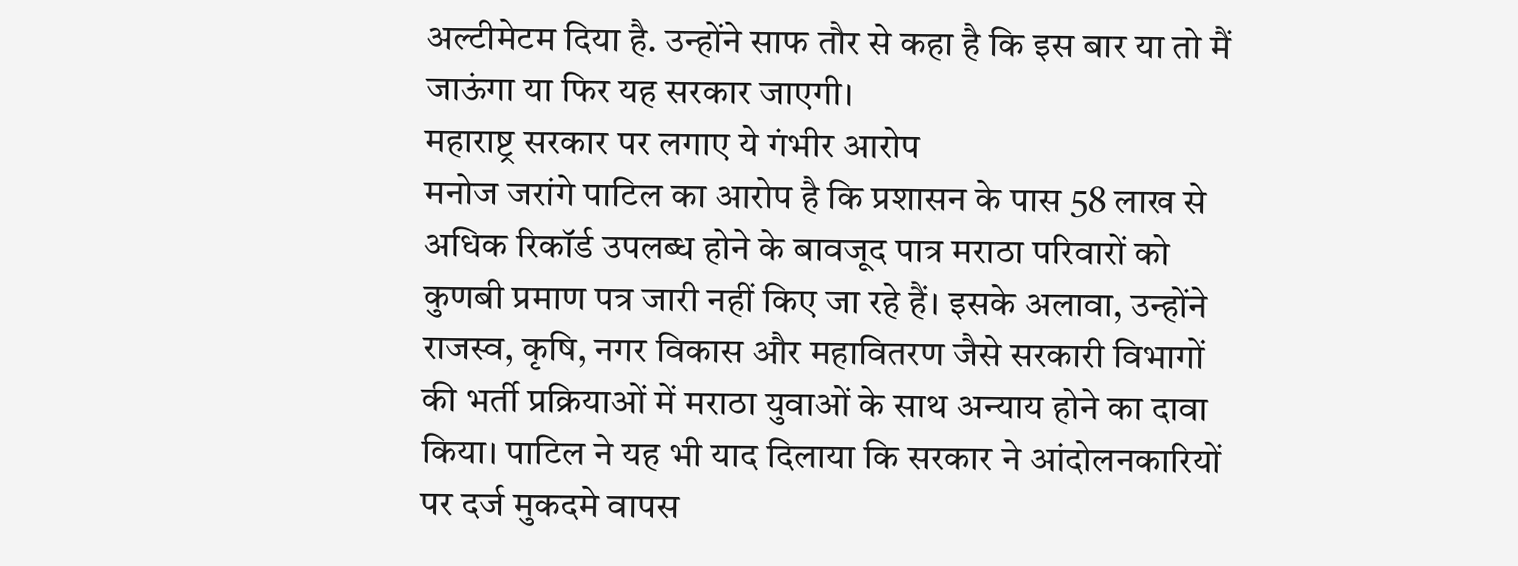अल्टीमेटम दिया है. उन्होंने साफ तौर से कहा है कि इस बार या तो मैं जाऊंगा या फिर यह सरकार जाएगी।
महाराष्ट्र सरकार पर लगाए ये गंभीर आरोप
मनोज जरांगे पाटिल का आरोप है कि प्रशासन के पास 58 लाख से अधिक रिकॉर्ड उपलब्ध होने के बावजूद पात्र मराठा परिवारों को कुणबी प्रमाण पत्र जारी नहीं किए जा रहे हैं। इसके अलावा, उन्होंने राजस्व, कृषि, नगर विकास और महावितरण जैसे सरकारी विभागों की भर्ती प्रक्रियाओं में मराठा युवाओं के साथ अन्याय होने का दावा किया। पाटिल ने यह भी याद दिलाया कि सरकार ने आंदोलनकारियों पर दर्ज मुकदमे वापस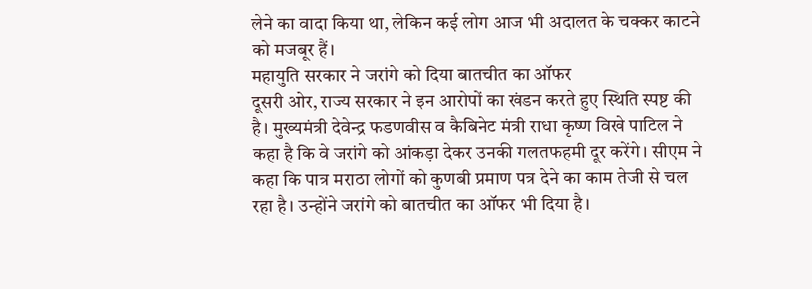लेने का वादा किया था, लेकिन कई लोग आज भी अदालत के चक्कर काटने को मजबूर हैं।
महायुति सरकार ने जरांगे को दिया बातचीत का ऑफर
दूसरी ओर, राज्य सरकार ने इन आरोपों का खंडन करते हुए स्थिति स्पष्ट की है। मुख्यमंत्री देवेन्द्र फडणवीस व कैबिनेट मंत्री राधा कृष्ण विखे पाटिल ने कहा है कि वे जरांगे को आंकड़ा देकर उनकी गलतफहमी दूर करेंगे। सीएम ने कहा कि पात्र मराठा लोगों को कुणबी प्रमाण पत्र देने का काम तेजी से चल रहा है। उन्होंने जरांगे को बातचीत का ऑफर भी दिया है।